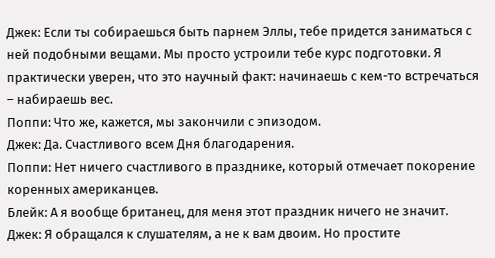Джек: Если ты собираешься быть парнем Эллы, тебе придется заниматься с ней подобными вещами. Мы просто устроили тебе курс подготовки. Я практически уверен, что это научный факт: начинаешь с кем-то встречаться – набираешь вес.
Поппи: Что же, кажется, мы закончили с эпизодом.
Джек: Да. Счастливого всем Дня благодарения.
Поппи: Нет ничего счастливого в празднике, который отмечает покорение коренных американцев.
Блейк: А я вообще британец, для меня этот праздник ничего не значит.
Джек: Я обращался к слушателям, а не к вам двоим. Но простите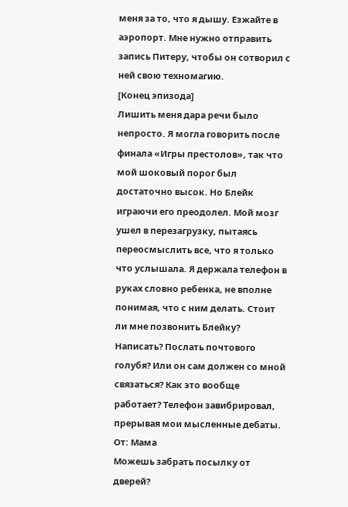меня за то, что я дышу. Езжайте в аэропорт. Мне нужно отправить запись Питеру, чтобы он сотворил с ней свою техномагию.
[Конец эпизода]
Лишить меня дара речи было непросто. Я могла говорить после финала «Игры престолов», так что мой шоковый порог был достаточно высок. Но Блейк играючи его преодолел. Мой мозг ушел в перезагрузку, пытаясь переосмыслить все, что я только что услышала. Я держала телефон в руках словно ребенка, не вполне понимая, что с ним делать. Стоит ли мне позвонить Блейку? Написать? Послать почтового голубя? Или он сам должен со мной связаться? Как это вообще работает? Телефон завибрировал, прерывая мои мысленные дебаты.
От: Мама
Можешь забрать посылку от дверей?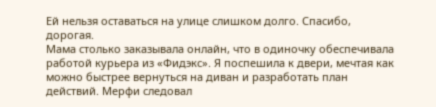Ей нельзя оставаться на улице слишком долго. Спасибо, дорогая.
Мама столько заказывала онлайн, что в одиночку обеспечивала работой курьера из «Фидэкс». Я поспешила к двери, мечтая как можно быстрее вернуться на диван и разработать план действий. Мерфи следовал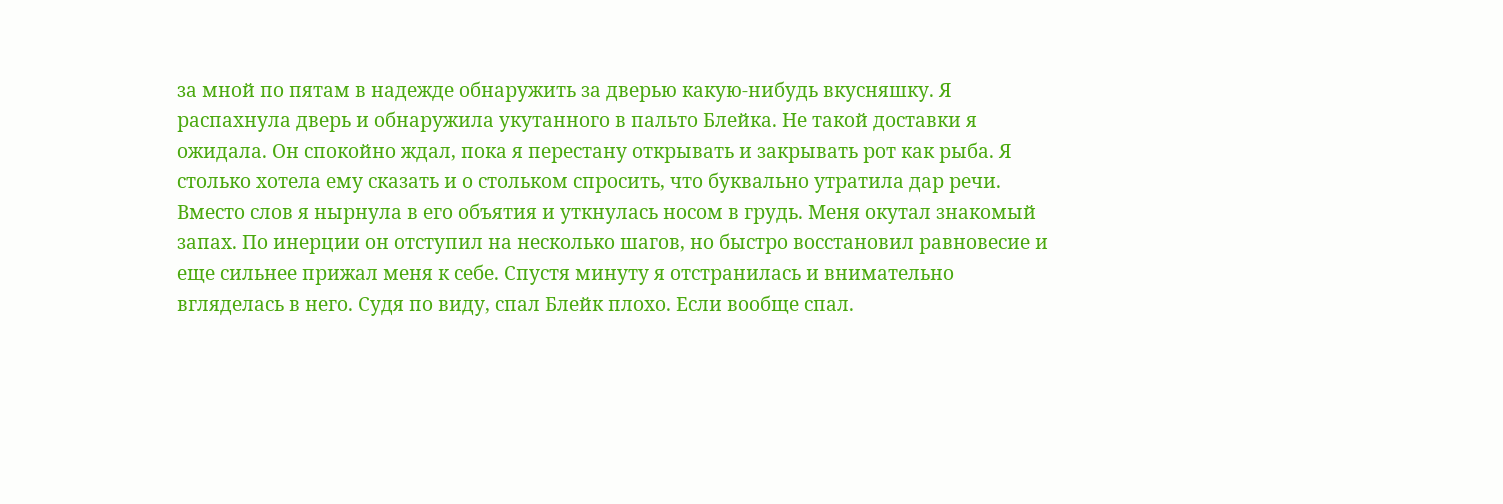за мной по пятам в надежде обнаружить за дверью какую-нибудь вкусняшку. Я распахнула дверь и обнаружила укутанного в пальто Блейка. Не такой доставки я ожидала. Он спокойно ждал, пока я перестану открывать и закрывать рот как рыба. Я столько хотела ему сказать и о стольком спросить, что буквально утратила дар речи.
Вместо слов я нырнула в его объятия и уткнулась носом в грудь. Меня окутал знакомый запах. По инерции он отступил на несколько шагов, но быстро восстановил равновесие и еще сильнее прижал меня к себе. Спустя минуту я отстранилась и внимательно вгляделась в него. Судя по виду, спал Блейк плохо. Если вообще спал.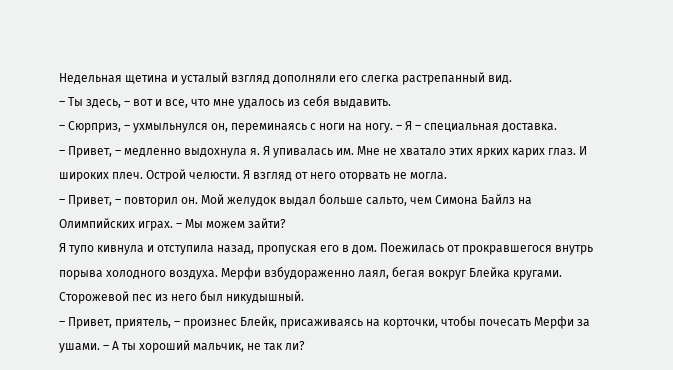Недельная щетина и усталый взгляд дополняли его слегка растрепанный вид.
– Ты здесь, – вот и все, что мне удалось из себя выдавить.
– Сюрприз, – ухмыльнулся он, переминаясь с ноги на ногу. – Я – специальная доставка.
– Привет, – медленно выдохнула я. Я упивалась им. Мне не хватало этих ярких карих глаз. И широких плеч. Острой челюсти. Я взгляд от него оторвать не могла.
– Привет, – повторил он. Мой желудок выдал больше сальто, чем Симона Байлз на Олимпийских играх. – Мы можем зайти?
Я тупо кивнула и отступила назад, пропуская его в дом. Поежилась от прокравшегося внутрь порыва холодного воздуха. Мерфи взбудораженно лаял, бегая вокруг Блейка кругами. Сторожевой пес из него был никудышный.
– Привет, приятель, – произнес Блейк, присаживаясь на корточки, чтобы почесать Мерфи за ушами. – А ты хороший мальчик, не так ли?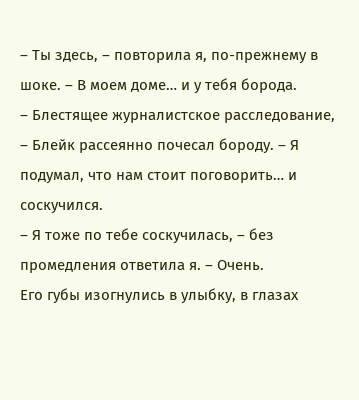– Ты здесь, – повторила я, по-прежнему в шоке. – В моем доме… и у тебя борода.
– Блестящее журналистское расследование, – Блейк рассеянно почесал бороду. – Я подумал, что нам стоит поговорить… и соскучился.
– Я тоже по тебе соскучилась, – без промедления ответила я. – Очень.
Его губы изогнулись в улыбку, в глазах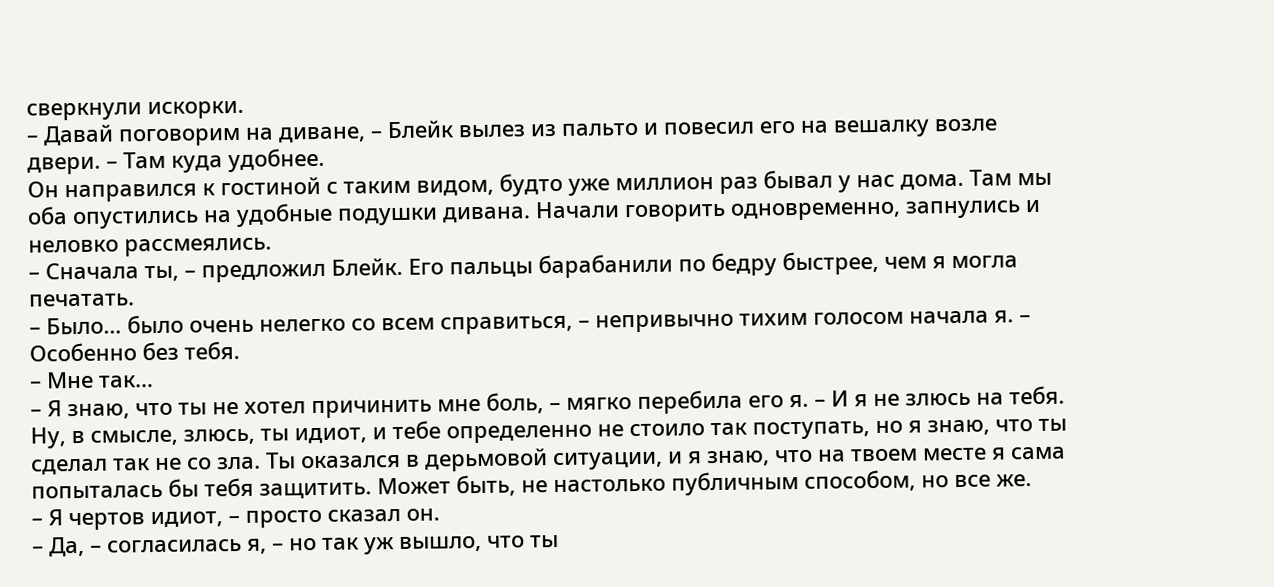сверкнули искорки.
– Давай поговорим на диване, – Блейк вылез из пальто и повесил его на вешалку возле двери. – Там куда удобнее.
Он направился к гостиной с таким видом, будто уже миллион раз бывал у нас дома. Там мы оба опустились на удобные подушки дивана. Начали говорить одновременно, запнулись и неловко рассмеялись.
– Сначала ты, – предложил Блейк. Его пальцы барабанили по бедру быстрее, чем я могла печатать.
– Было… было очень нелегко со всем справиться, – непривычно тихим голосом начала я. – Особенно без тебя.
– Мне так…
– Я знаю, что ты не хотел причинить мне боль, – мягко перебила его я. – И я не злюсь на тебя. Ну, в смысле, злюсь, ты идиот, и тебе определенно не стоило так поступать, но я знаю, что ты сделал так не со зла. Ты оказался в дерьмовой ситуации, и я знаю, что на твоем месте я сама попыталась бы тебя защитить. Может быть, не настолько публичным способом, но все же.
– Я чертов идиот, – просто сказал он.
– Да, – согласилась я, – но так уж вышло, что ты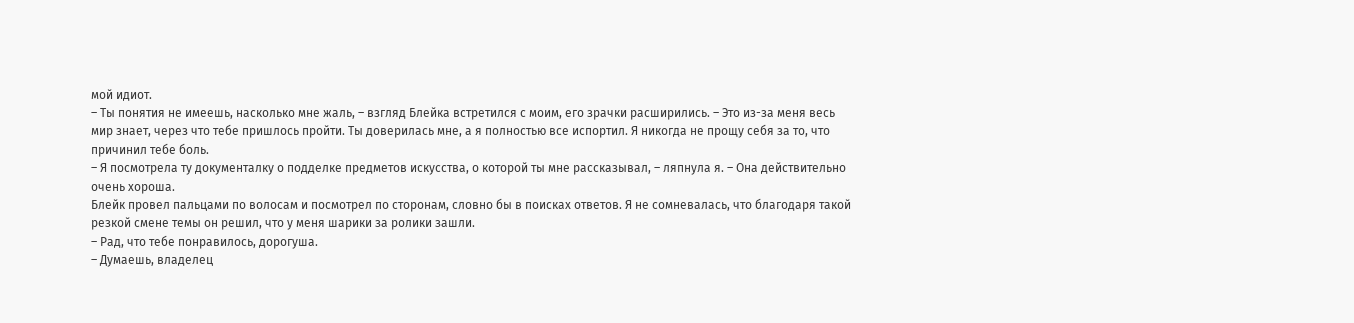мой идиот.
– Ты понятия не имеешь, насколько мне жаль, – взгляд Блейка встретился с моим, его зрачки расширились. – Это из-за меня весь мир знает, через что тебе пришлось пройти. Ты доверилась мне, а я полностью все испортил. Я никогда не прощу себя за то, что причинил тебе боль.
– Я посмотрела ту документалку о подделке предметов искусства, о которой ты мне рассказывал, – ляпнула я. – Она действительно очень хороша.
Блейк провел пальцами по волосам и посмотрел по сторонам, словно бы в поисках ответов. Я не сомневалась, что благодаря такой резкой смене темы он решил, что у меня шарики за ролики зашли.
– Рад, что тебе понравилось, дорогуша.
– Думаешь, владелец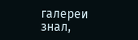галереи знал,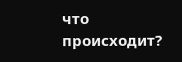что происходит?